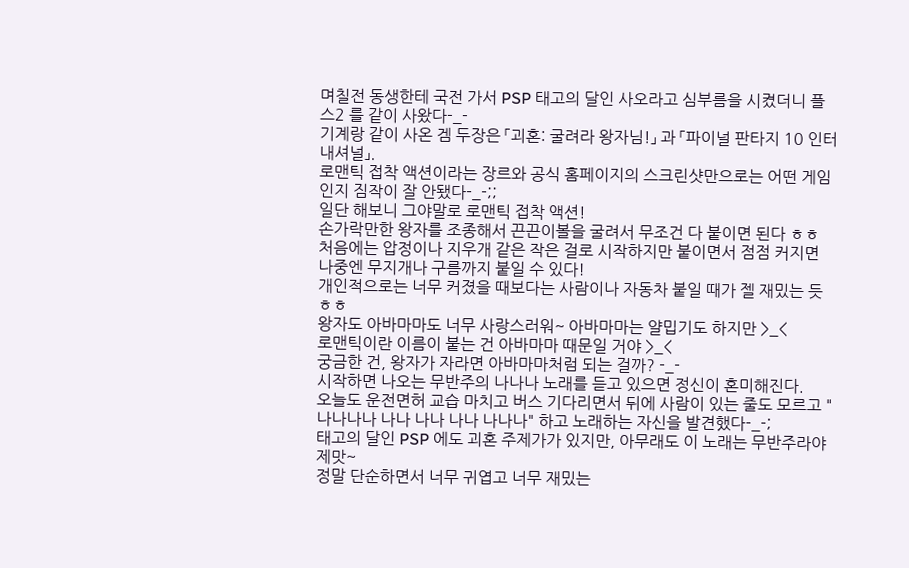며칠전 동생한테 국전 가서 PSP 태고의 달인 사오라고 심부름을 시켰더니 플스2 를 같이 사왔다-_-
기계랑 같이 사온 겜 두장은 「괴혼: 굴려라 왕자님!」 과 「파이널 판타지 10 인터내셔널」.
로맨틱 접착 액션이라는 장르와 공식 홈페이지의 스크린샷만으로는 어떤 게임인지 짐작이 잘 안됐다-_-;;
일단 해보니 그야말로 로맨틱 접착 액션!
손가락만한 왕자를 조종해서 끈끈이볼을 굴려서 무조건 다 붙이면 된다 ㅎㅎ
처음에는 압정이나 지우개 같은 작은 걸로 시작하지만 붙이면서 점점 커지면 나중엔 무지개나 구름까지 붙일 수 있다!
개인적으로는 너무 커졌을 때보다는 사람이나 자동차 붙일 때가 젤 재밌는 듯 ㅎㅎ
왕자도 아바마마도 너무 사랑스러워~ 아바마마는 얄밉기도 하지만 >_<
로맨틱이란 이름이 붙는 건 아바마마 때문일 거야 >_<
궁금한 건, 왕자가 자라면 아바마마처럼 되는 걸까? -_-
시작하면 나오는 무반주의 나나나 노래를 듣고 있으면 정신이 혼미해진다.
오늘도 운전면허 교습 마치고 버스 기다리면서 뒤에 사람이 있는 줄도 모르고 "나나나나 나나 나나 나나 나나나" 하고 노래하는 자신을 발견했다-_-;
태고의 달인 PSP 에도 괴혼 주제가가 있지만, 아무래도 이 노래는 무반주라야 제맛~
정말 단순하면서 너무 귀엽고 너무 재밌는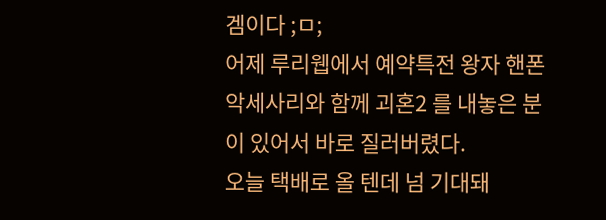겜이다 ;ㅁ;
어제 루리웹에서 예약특전 왕자 핸폰 악세사리와 함께 괴혼2 를 내놓은 분이 있어서 바로 질러버렸다.
오늘 택배로 올 텐데 넘 기대돼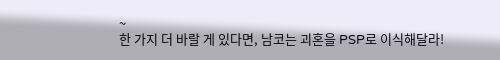~
한 가지 더 바랄 게 있다면, 남코는 괴혼을 PSP로 이식해달라!